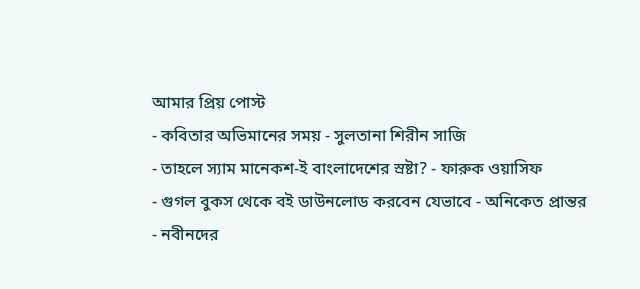আমার প্রিয় পোস্ট
- কবিতার অভিমানের সময় - সুলতানা শিরীন সাজি
- তাহলে স্যাম মানেকশ-ই বাংলাদেশের স্রষ্টা? - ফারুক ওয়াসিফ
- গুগল বুকস থেকে বই ডাউনলোড করবেন যেভাবে - অনিকেত প্রান্তর
- নবীনদের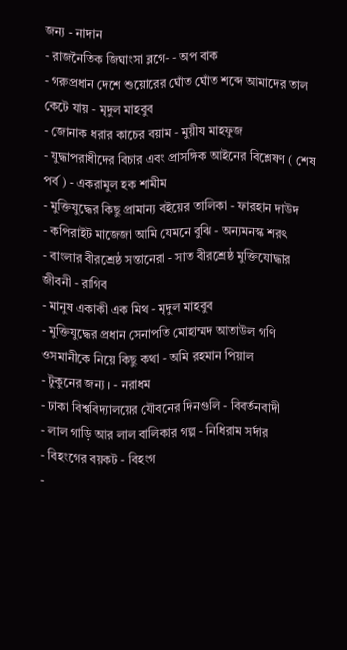জন্য - নাদান
- রাজনৈতিক জিঘাংসা ব্লগে- - অপ বাক
- গরুপ্রধান দেশে শুয়োরের ঘোঁত ঘোঁত শব্দে আমাদের তাল কেটে যায় - মৃদুল মাহবুব
- জোনাক ধরার কাচের বয়াম - মুয়ীয মাহফুজ
- যুদ্ধাপরাধীদের বিচার এবং প্রাসঙ্গিক আইনের বিশ্লেষণ ( শেষ পর্ব ) - একরামুল হক শামীম
- মুক্তিযুদ্ধের কিছু প্রামান্য বইয়ের তালিকা - ফারহান দাউদ
- কপিরাইট মাজেজা আমি যেমনে বুঝি - অন্যমনস্ক শরৎ
- বাংলার বীরশ্রেষ্ঠ সন্তানেরা - সাত বীরশ্রেষ্ঠ মুক্তিযোদ্ধার জীবনী - রাগিব
- মানুষ একাকী এক মিথ - মৃদুল মাহবুব
- মুক্তিযুদ্ধের প্রধান সেনাপতি মোহাম্মদ আতাউল গণি ওসমানীকে নিয়ে কিছু কথা - অমি রহমান পিয়াল
- টুকুনের জন্য । - নরাধম
- ঢাকা বিশ্ববিদ্যালয়ের যৌবনের দিনগুলি - বিবর্তনবাদী
- লাল গাড়ি আর লাল বালিকার গল্প - নিধিরাম সর্দার
- বিহংগের বয়কট - বিহংগ
-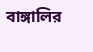বাঙ্গালির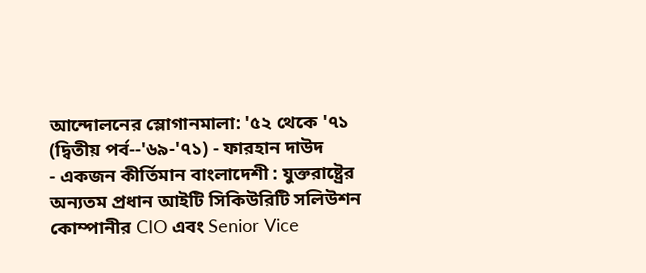আন্দোলনের স্লোগানমালা: '৫২ থেকে '৭১ (দ্বিতীয় পর্ব--'৬৯-'৭১) - ফারহান দাউদ
- একজন কীর্তিমান বাংলাদেশী : যুক্তরাষ্ট্রের অন্যতম প্রধান আইটি সিকিউরিটি সলিউশন কোম্পানীর CIO এবং Senior Vice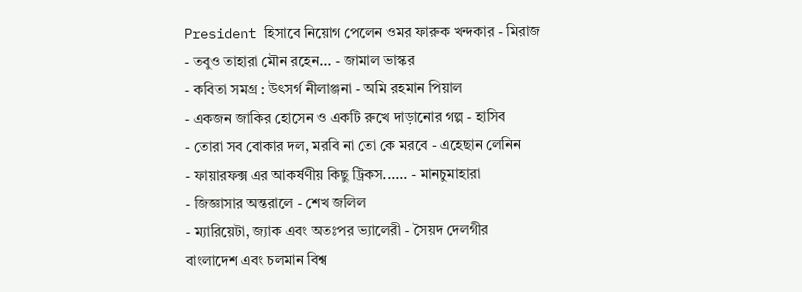President হিসাবে নিয়োগ পেলেন ওমর ফারুক খন্দকার - মিরাজ
- তবুও তাহারা মৌন রহেন... - জামাল ভাস্কর
- কবিতা সমগ্র : উৎসর্গ নীলাঞ্জনা - অমি রহমান পিয়াল
- একজন জাকির হোসেন ও একটি রুখে দাড়ানোর গল্প - হাসিব
- তোরা সব বোকার দল, মরবি না তো কে মরবে - এহেছান লেনিন
- ফায়ারফক্স এর আকর্ষণীয় কিছু ট্রিকস...... - মানচুমাহারা
- জিজ্ঞাসার অন্তরালে - শেখ জলিল
- ম্যারিয়েটা, জ্যাক এবং অতঃপর ভ্যালেরী - সৈয়দ দেলগীর
বাংলাদেশ এবং চলমান বিশ্ব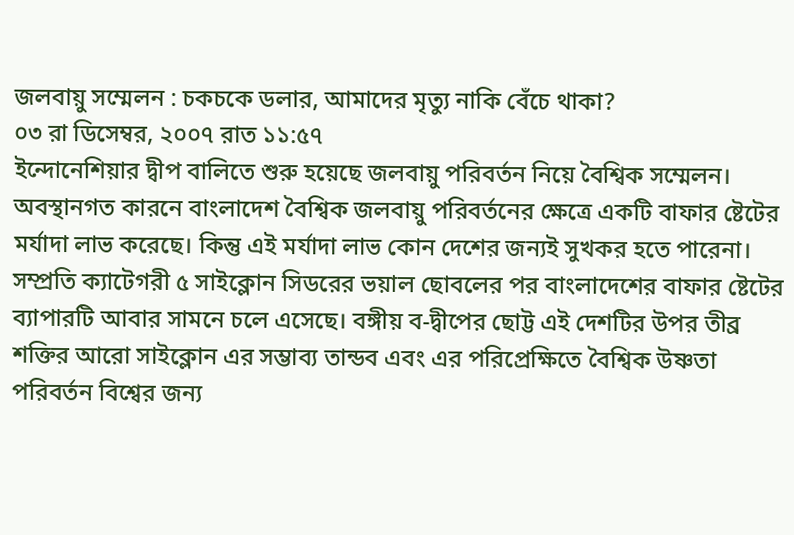জলবায়ু সম্মেলন : চকচকে ডলার, আমাদের মৃত্যু নাকি বেঁচে থাকা?
০৩ রা ডিসেম্বর, ২০০৭ রাত ১১:৫৭
ইন্দোনেশিয়ার দ্বীপ বালিতে শুরু হয়েছে জলবায়ু পরিবর্তন নিয়ে বৈশ্বিক সম্মেলন। অবস্থানগত কারনে বাংলাদেশ বৈশ্বিক জলবায়ু পরিবর্তনের ক্ষেত্রে একটি বাফার ষ্টেটের মর্যাদা লাভ করেছে। কিন্তু এই মর্যাদা লাভ কোন দেশের জন্যই সুখকর হতে পারেনা। সম্প্রতি ক্যাটেগরী ৫ সাইক্লোন সিডরের ভয়াল ছোবলের পর বাংলাদেশের বাফার ষ্টেটের ব্যাপারটি আবার সামনে চলে এসেছে। বঙ্গীয় ব-দ্বীপের ছোট্ট এই দেশটির উপর তীব্র শক্তির আরো সাইক্লোন এর সম্ভাব্য তান্ডব এবং এর পরিপ্রেক্ষিতে বৈশ্বিক উষ্ণতা পরিবর্তন বিশ্বের জন্য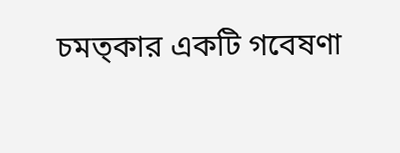চমত্কার একটি গবেষণা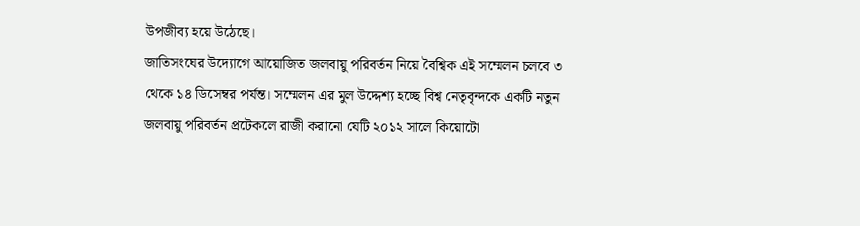উপজীব্য হয়ে উঠেছে।
জাতিসংঘের উদ্যোগে আয়োজিত জলবায়ু পরিবর্তন নিয়ে বৈশ্বিক এই সম্মেলন চলবে ৩ থেকে ১৪ ডিসেম্বর পর্যন্ত। সম্মেলন এর মুল উদ্দেশ্য হচ্ছে বিশ্ব নেতৃবৃন্দকে একটি নতুন জলবায়ু পরিবর্তন প্রটেকলে রাজী করানো যেটি ২০১২ সালে কিয়োটো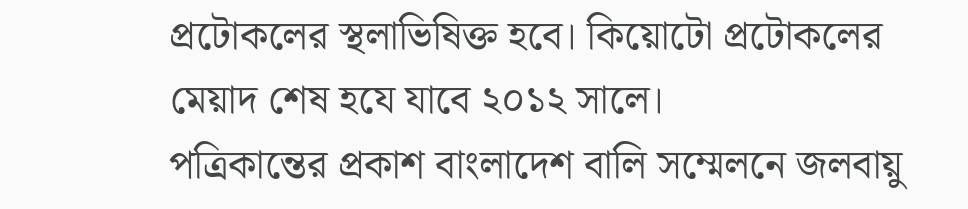প্রটোকলের স্থলাভিষিক্ত হবে। কিয়োটো প্রটোকলের মেয়াদ শেষ হযে যাবে ২০১২ সালে।
পত্রিকান্তের প্রকাশ বাংলাদেশ বালি সম্মেলনে জলবায়ু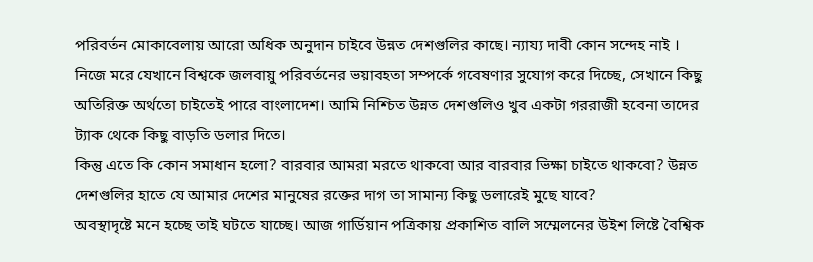পরিবর্তন মোকাবেলায় আরো অধিক অনুদান চাইবে উন্নত দেশগুলির কাছে। ন্যায্য দাবী কোন সন্দেহ নাই । নিজে মরে যেখানে বিশ্বকে জলবায়ু পরিবর্তনের ভয়াবহতা সম্পর্কে গবেষণার সুযোগ করে দিচ্ছে, সেখানে কিছু অতিরিক্ত অর্থতো চাইতেই পারে বাংলাদেশ। আমি নিশ্চিত উন্নত দেশগুলিও খুব একটা গররাজী হবেনা তাদের ট্যাক থেকে কিছু বাড়তি ডলার দিতে।
কিন্তু এতে কি কোন সমাধান হলো? বারবার আমরা মরতে থাকবো আর বারবার ভিক্ষা চাইতে থাকবো? উন্নত দেশগুলির হাতে যে আমার দেশের মানুষের রক্তের দাগ তা সামান্য কিছু ডলারেই মুছে যাবে?
অবস্থাদৃষ্টে মনে হচ্ছে তাই ঘটতে যাচ্ছে। আজ গার্ডিয়ান পত্রিকায় প্রকাশিত বালি সম্মেলনের উইশ লিষ্টে বৈশ্বিক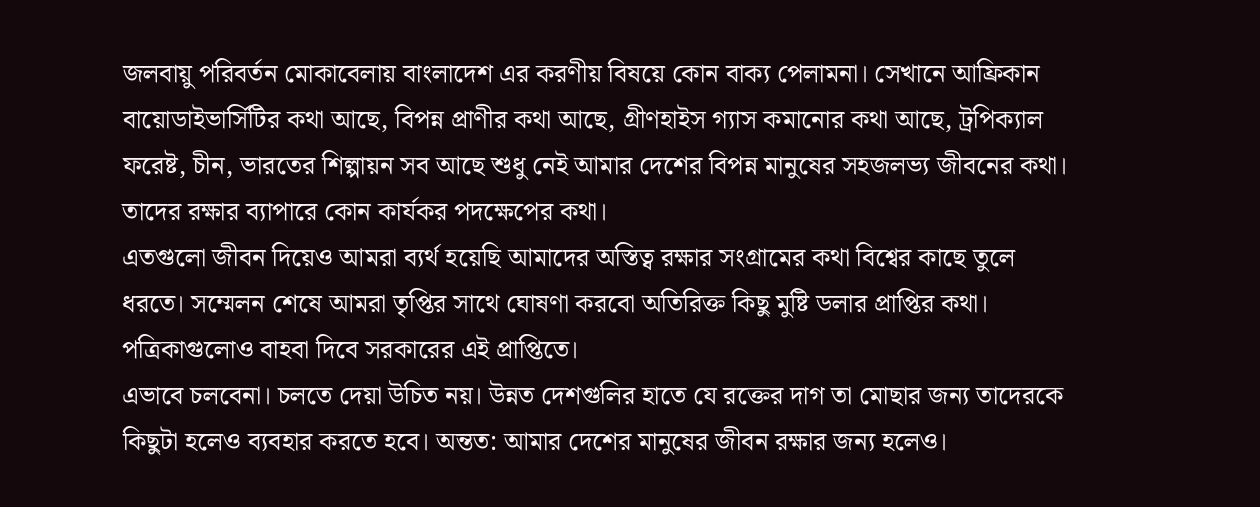জলবায়ু পরিবর্তন মোকাবেলায় বাংলাদেশ এর করণীয় বিষয়ে কোন বাক্য পেলামনা। সেখানে আফ্রিকান বায়োডাইভার্সিটির কথা আছে, বিপন্ন প্রাণীর কথা আছে, গ্রীণহাইস গ্যাস কমানোর কথা আছে, ট্রপিক্যাল ফরেষ্ট, চীন, ভারতের শিল্পায়ন সব আছে শুধু নেই আমার দেশের বিপন্ন মানুষের সহজলভ্য জীবনের কথা। তাদের রক্ষার ব্যাপারে কোন কার্যকর পদক্ষেপের কথা।
এতগুলো জীবন দিয়েও আমরা ব্যর্থ হয়েছি আমাদের অস্তিত্ব রক্ষার সংগ্রামের কথা বিশ্বের কাছে তুলে ধরতে। সম্মেলন শেষে আমরা তৃপ্তির সাথে ঘোষণা করবো অতিরিক্ত কিছু মুষ্টি ডলার প্রাপ্তির কথা। পত্রিকাগুলোও বাহবা দিবে সরকারের এই প্রাপ্তিতে।
এভাবে চলবেনা। চলতে দেয়া উচিত নয়। উন্নত দেশগুলির হাতে যে রক্তের দাগ তা মোছার জন্য তাদেরকে কিছুটা হলেও ব্যবহার করতে হবে। অন্তত: আমার দেশের মানুষের জীবন রক্ষার জন্য হলেও।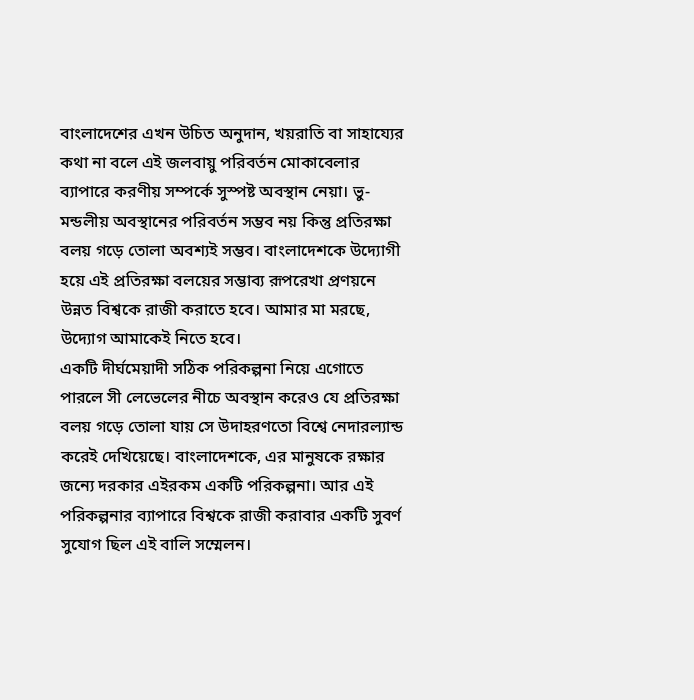বাংলাদেশের এখন উচিত অনুদান, খয়রাতি বা সাহায্যের কথা না বলে এই জলবায়ু পরিবর্তন মোকাবেলার ব্যাপারে করণীয় সম্পর্কে সুস্পষ্ট অবস্থান নেয়া। ভু-মন্ডলীয় অবস্থানের পরিবর্তন সম্ভব নয় কিন্তু প্রতিরক্ষা বলয় গড়ে তোলা অবশ্যই সম্ভব। বাংলাদেশকে উদ্যোগী হয়ে এই প্রতিরক্ষা বলয়ের সম্ভাব্য রূপরেখা প্রণয়নে উন্নত বিশ্বকে রাজী করাতে হবে। আমার মা মরছে, উদ্যোগ আমাকেই নিতে হবে।
একটি দীর্ঘমেয়াদী সঠিক পরিকল্পনা নিয়ে এগোতে পারলে সী লেভেলের নীচে অবস্থান করেও যে প্রতিরক্ষা বলয় গড়ে তোলা যায় সে উদাহরণতো বিশ্বে নেদারল্যান্ড করেই দেখিয়েছে। বাংলাদেশকে, এর মানুষকে রক্ষার জন্যে দরকার এইরকম একটি পরিকল্পনা। আর এই পরিকল্পনার ব্যাপারে বিশ্বকে রাজী করাবার একটি সুবর্ণ সুযোগ ছিল এই বালি সম্মেলন।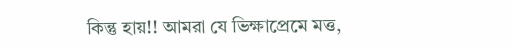কিন্তু হায়!! আমরা যে ভিক্ষাপ্রেমে মত্ত,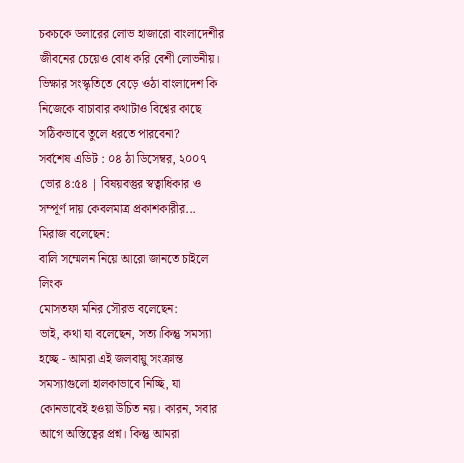চকচকে ডলারের লোভ হাজারো বাংলাদেশীর জীবনের চেয়েও বোধ করি বেশী লোভনীয়।
ভিক্ষার সংস্কৃতিতে বেড়ে ওঠা বাংলাদেশ কি নিজেকে বাচাবার কথাটাও বিশ্বের কাছে সঠিকভাবে তুলে ধরতে পারবেনা?
সর্বশেষ এডিট : ০৪ ঠা ডিসেম্বর, ২০০৭ ভোর ৪:৫৪ | বিষয়বস্তুর স্বত্বাধিকার ও সম্পূর্ণ দায় কেবলমাত্র প্রকাশকারীর...
মিরাজ বলেছেন:
বালি সম্মেলন নিয়ে আরো জানতে চাইলে লিংক
মোসতফা মনির সৌরভ বলেছেন:
ভাই, কথা যা বলেছেন, সত্য।কিন্তু সমস্যা হচ্ছে - আমরা এই জলবায়ু সংক্রান্ত সমস্যাগুলো হালকাভাবে নিচ্ছি, যা কোনভাবেই হওয়া উচিত নয়। কারন, সবার আগে অস্তিত্বের প্রশ্ন। কিন্তু আমরা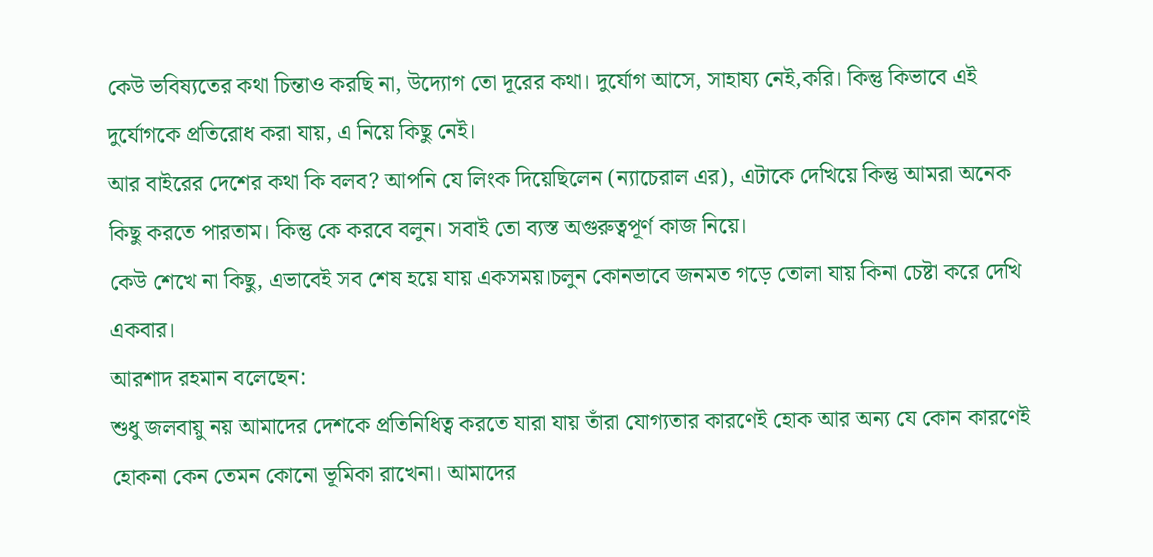কেউ ভবিষ্যতের কথা চিন্তাও করছি না, উদ্যোগ তো দূরের কথা। দুর্যোগ আসে, সাহায্য নেই,করি। কিন্তু কিভাবে এই দুর্যোগকে প্রতিরোধ করা যায়, এ নিয়ে কিছু নেই।
আর বাইরের দেশের কথা কি বলব? আপনি যে লিংক দিয়েছিলেন (ন্যাচেরাল এর), এটাকে দেখিয়ে কিন্তু আমরা অনেক কিছু করতে পারতাম। কিন্তু কে করবে বলুন। সবাই তো ব্যস্ত অগুরুত্বপূর্ণ কাজ নিয়ে।
কেউ শেখে না কিছু, এভাবেই সব শেষ হয়ে যায় একসময়।চলুন কোনভাবে জনমত গড়ে তোলা যায় কিনা চেষ্টা করে দেখি একবার।
আরশাদ রহমান বলেছেন:
শুধু জলবায়ু নয় আমাদের দেশকে প্রতিনিধিত্ব করতে যারা যায় তাঁরা যোগ্যতার কারণেই হোক আর অন্য যে কোন কারণেই হোকনা কেন তেমন কোনো ভূমিকা রাখেনা। আমাদের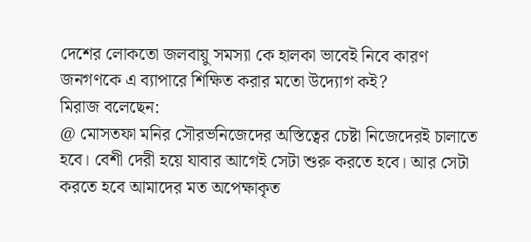দেশের লোকতো জলবায়ু সমস্যা কে হালকা ভাবেই নিবে কারণ জনগণকে এ ব্যাপারে শিক্ষিত করার মতো উদ্যোগ কই?
মিরাজ বলেছেন:
@ মোসতফা মনির সৌরভনিজেদের অস্তিত্বের চেষ্টা নিজেদেরই চালাতে হবে। বেশী দেরী হয়ে যাবার আগেই সেটা শুরু করতে হবে। আর সেটা করতে হবে আমাদের মত অপেক্ষাকৃত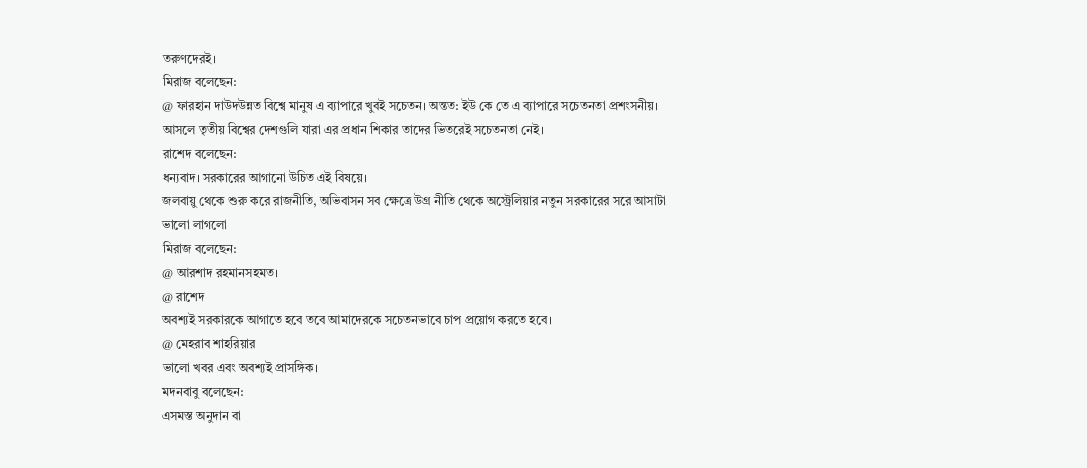তরুণদেরই।
মিরাজ বলেছেন:
@ ফারহান দাউদউন্নত বিশ্বে মানুষ এ ব্যাপারে খুবই সচেতন। অন্তত: ইউ কে তে এ ব্যাপারে সচেতনতা প্রশংসনীয়। আসলে তৃতীয় বিশ্বের দেশগুলি যারা এর প্রধান শিকার তাদের ভিতরেই সচেতনতা নেই।
রাশেদ বলেছেন:
ধন্যবাদ। সরকারের আগানো উচিত এই বিষয়ে।
জলবায়ু থেকে শুরু করে রাজনীতি, অভিবাসন সব ক্ষেত্রে উগ্র নীতি থেকে অস্ট্রেলিয়ার নতুন সরকারের সরে আসাটা ভালো লাগলো
মিরাজ বলেছেন:
@ আরশাদ রহমানসহমত।
@ রাশেদ
অবশ্যই সরকারকে আগাতে হবে তবে আমাদেরকে সচেতনভাবে চাপ প্রয়োগ করতে হবে।
@ মেহরাব শাহরিয়ার
ভালো খবর এবং অবশ্যই প্রাসঙ্গিক।
মদনবাবু বলেছেন:
এসমস্ত অনুদান বা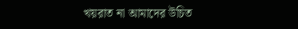খয়রাত না আমাদের উচিত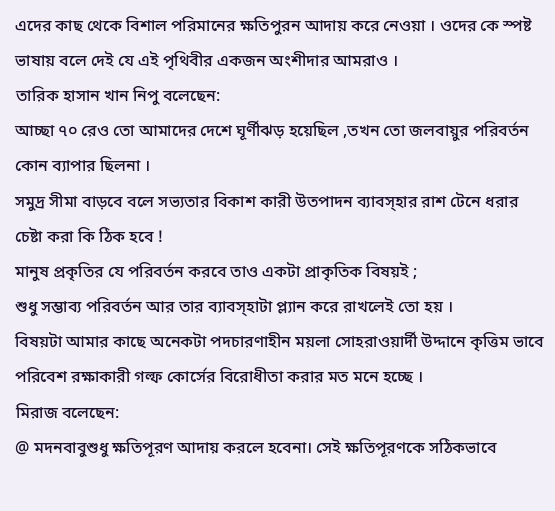এদের কাছ থেকে বিশাল পরিমানের ক্ষতিপুরন আদায় করে নেওয়া । ওদের কে স্পষ্ট ভাষায় বলে দেই যে এই পৃথিবীর একজন অংশীদার আমরাও ।
তারিক হাসান খান নিপু বলেছেন:
আচ্ছা ৭০ রেও তো আমাদের দেশে ঘূর্ণীঝড় হয়েছিল ,তখন তো জলবায়ুর পরিবর্তন কোন ব্যাপার ছিলনা ।
সমুদ্র সীমা বাড়বে বলে সভ্যতার বিকাশ কারী উতপাদন ব্যাবস্হার রাশ টেনে ধরার চেষ্টা করা কি ঠিক হবে !
মানুষ প্রকৃতির যে পরিবর্তন করবে তাও একটা প্রাকৃতিক বিষয়ই ;
শুধু সম্ভাব্য পরিবর্তন আর তার ব্যাবস্হাটা প্ল্যান করে রাখলেই তো হয় ।
বিষয়টা আমার কাছে অনেকটা পদচারণাহীন ময়লা সোহরাওয়ার্দী উদ্দানে কৃত্তিম ভাবে পরিবেশ রক্ষাকারী গল্ফ কোর্সের বিরোধীতা করার মত মনে হচ্ছে ।
মিরাজ বলেছেন:
@ মদনবাবুশুধু ক্ষতিপূরণ আদায় করলে হবেনা। সেই ক্ষতিপূরণকে সঠিকভাবে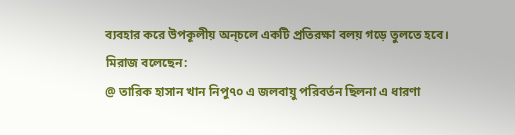ব্যবহার করে উপকূলীয় অন্চলে একটি প্রতিরক্ষা বলয় গড়ে তুলতে হবে।
মিরাজ বলেছেন:
@ তারিক হাসান খান নিপু৭০ এ জলবায়ু পরিবর্তন ছিলনা এ ধারণা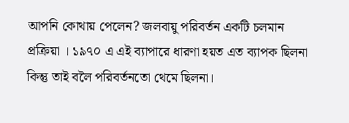আপনি কোথায় পেলেন? জলবায়ু পরিবর্তন একটি চলমান প্রক্রিয়া । ১৯৭০ এ এই ব্যাপারে ধারণা হয়ত এত ব্যাপক ছিলনা কিন্তু তাই বলৈ পরিবর্তনতো থেমে ছিলনা।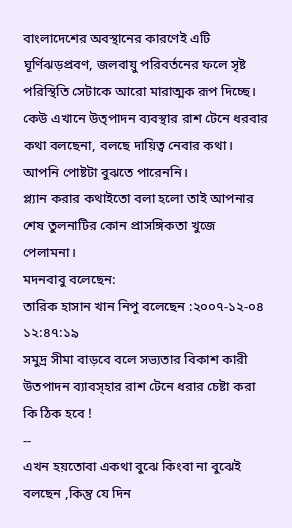বাংলাদেশের অবস্থানের কারণেই এটি ঘূর্ণিঝড়প্রবণ, জলবায়ু পরিবর্তনের ফলে সৃষ্ট পরিস্থিতি সেটাকে আরো মারাত্মক রূপ দিচ্ছে।
কেউ এখানে উত্পাদন ব্যবস্থার রাশ টেনে ধরবার কথা বলছেনা, বলছে দায়িত্ব নেবার কথা। আপনি পোষ্টটা বুঝতে পারেননি।
প্ল্যান করার কথাইতো বলা হলো তাই আপনার শেষ তুলনাটির কোন প্রাসঙ্গিকতা খুজে পেলামনা।
মদনবাবু বলেছেন:
তারিক হাসান খান নিপু বলেছেন :২০০৭-১২-০৪ ১২:৪৭:১৯
সমুদ্র সীমা বাড়বে বলে সভ্যতার বিকাশ কারী উতপাদন ব্যাবস্হার রাশ টেনে ধরার চেষ্টা করা কি ঠিক হবে !
--
এখন হয়তোবা একথা বুঝে কিংবা না বুঝেই বলছেন ,কিন্তু যে দিন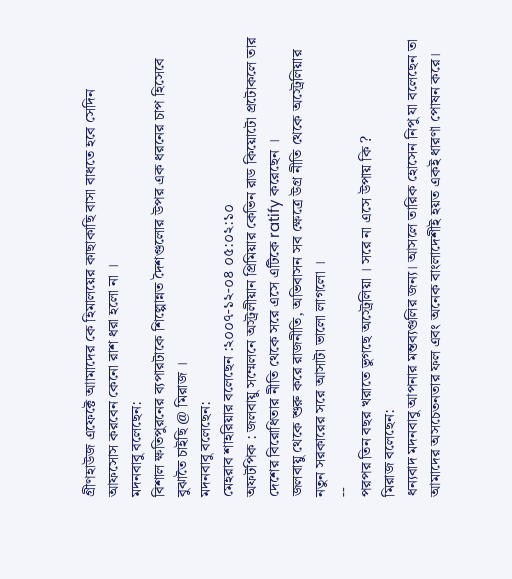গ্রীণহাউজ এফেক্টে আামাদের কে হিমালয়ের কাছাকাছি বাসা বাধতে হবে সেদিন আফসোস করবেন কেনো রাশ ধরা হলো না ।
মদনবাবু বলেছেন:
বিশাল ক্ষতিপুরনের ব্যপারটাকে শিল্পোন্নত দৈশগুলোর উপর এক ধরনের চাপ হিসেবে বুঝাতৈ চাইছি @ মিরাজ ।
মদনবাবু বলেছেন:
মেহরাব শাহরিয়ার বলেছেন :২০০৭-১২-০৪ ০৫:০২:১০
অফটপিক : জলবায়ু সম্মেলনে অস্ট্রলীয়ান প্রিমিয়ার কেভিন রাড কিয়োটো প্রটোকলে তার দেশের বিরোধিতার নীতি থেকে সরে এসে এটিকে ratify করেছেন ।
জলবায়ু থেকে শুরু করে রাজনীতি, অভিবাসন সব ক্ষেত্রে উগ্র নীতি থেকে অস্ট্রেলিয়ার নতুন সরকারের সরে আসাটা ভালো লাগলো ।
--
পরপর তিন বছর খরাতে ভুগছে অস্ট্রেলিয়া । সরে না এসে উপায় কি ?
মিরাজ বলেছেন:
ধন্যবাদ মদনবাবু আপনার মন্তব্যগুলির জন্য। আসলে তারিক হোসেন নিপু যা বলেছেন তা আমাদের অসচেতনতার ফল এবং অনেক বাংলাদেশীই হয়ত একই ধারণা পোষন করে।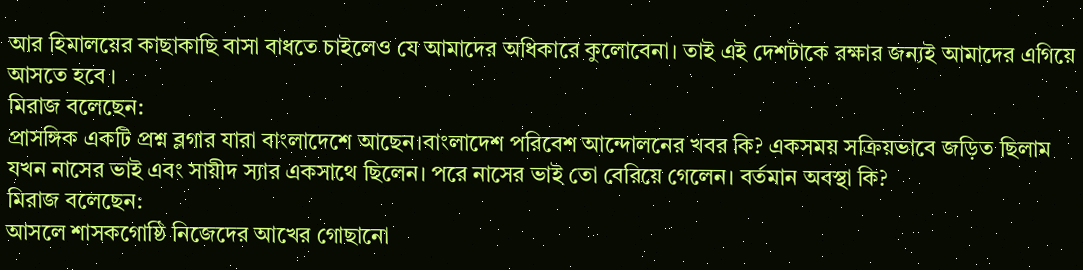আর হিমালয়ের কাছাকাছি বাসা বাধতে চাইলেও যে আমাদের অধিকারে কুলোবেনা। তাই এই দেশটাকে রক্ষার জন্যই আমাদের এগিয়ে আসতে হবে ।
মিরাজ বলেছেন:
প্রাসঙ্গিক একটি প্রশ্ন ব্লগার যারা বাংলাদেশে আছেন।বাংলাদেশ পরিবেশ আন্দোলনের খবর কি? একসময় সক্রিয়ভাবে জড়িত ছিলাম যখন নাসের ভাই এবং সায়ীদ স্যার একসাথে ছিলেন। পরে নাসের ভাই তো বেরিয়ে গেলেন। বর্তমান অবস্থা কি?
মিরাজ বলেছেন:
আসলে শাসকগোষ্ঠি নিজেদের আখের গোছানো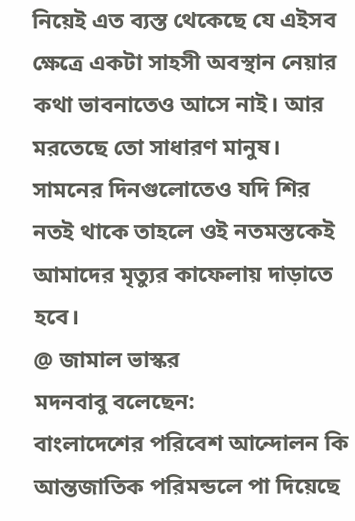নিয়েই এত ব্যস্ত থেকেছে যে এইসব ক্ষেত্রে একটা সাহসী অবস্থান নেয়ার কথা ভাবনাতেও আসে নাই। আর মরতেছে তো সাধারণ মানুষ। সামনের দিনগুলোতেও যদি শির নতই থাকে তাহলে ওই নতমস্তকেই আমাদের মৃত্যুর কাফেলায় দাড়াতে হবে।
@ জামাল ভাস্কর
মদনবাবু বলেছেন:
বাংলাদেশের পরিবেশ আন্দোলন কি আন্তজাতিক পরিমন্ডলে পা দিয়েছে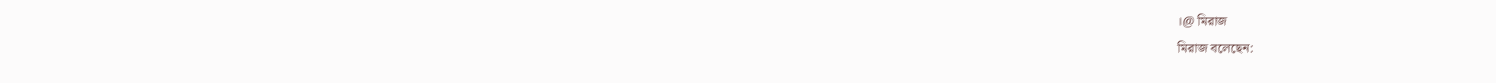।@ মিরাজ
মিরাজ বলেছেন: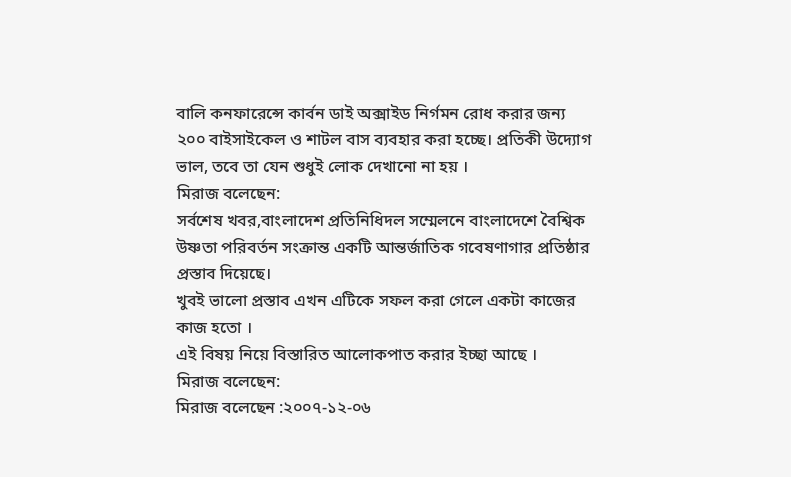বালি কনফারেন্সে কার্বন ডাই অক্সাইড নির্গমন রোধ করার জন্য ২০০ বাইসাইকেল ও শাটল বাস ব্যবহার করা হচ্ছে। প্রতিকী উদ্যোগ ভাল, তবে তা যেন শুধুই লোক দেখানো না হয় ।
মিরাজ বলেছেন:
সর্বশেষ খবর,বাংলাদেশ প্রতিনিধিদল সম্মেলনে বাংলাদেশে বৈশ্বিক উষ্ণতা পরিবর্তন সংক্রান্ত একটি আন্তর্জাতিক গবেষণাগার প্রতিষ্ঠার প্রস্তাব দিয়েছে।
খুবই ভালো প্রস্তাব এখন এটিকে সফল করা গেলে একটা কাজের কাজ হতো ।
এই বিষয় নিয়ে বিস্তারিত আলোকপাত করার ইচ্ছা আছে ।
মিরাজ বলেছেন:
মিরাজ বলেছেন :২০০৭-১২-০৬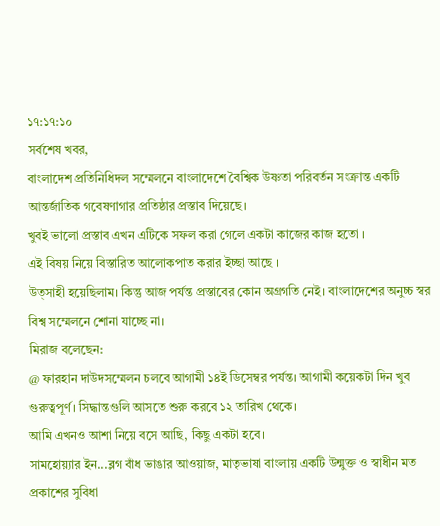১৭:১৭:১০
সর্বশেষ খবর,
বাংলাদেশ প্রতিনিধিদল সম্মেলনে বাংলাদেশে বৈশ্বিক উষ্ণতা পরিবর্তন সংক্রান্ত একটি আন্তর্জাতিক গবেষণাগার প্রতিষ্ঠার প্রস্তাব দিয়েছে।
খুবই ভালো প্রস্তাব এখন এটিকে সফল করা গেলে একটা কাজের কাজ হতো ।
এই বিষয় নিয়ে বিস্তারিত আলোকপাত করার ইচ্ছা আছে ।
উত্সাহী হয়েছিলাম। কিন্তু আজ পর্যন্ত প্রস্তাবের কোন অগ্রগতি নেই। বাংলাদেশের অনুচ্চ স্বর বিশ্ব সম্মেলনে শোনা যাচ্ছে না।
মিরাজ বলেছেন:
@ ফারহান দাউদসম্মেলন চলবে আগামী ১৪ই ডিসেম্বর পর্যন্ত। আগামী কয়েকটা দিন খুব গুরুত্বপূর্ণ। সিদ্ধান্তগুলি আসতে শুরু করবে ১২ তারিখ থেকে।
আমি এখনও আশা নিয়ে বসে আছি, কিছু একটা হবে।
সামহোয়্যার ইন...ব্লগ বাঁধ ভাঙার আওয়াজ, মাতৃভাষা বাংলায় একটি উন্মুক্ত ও স্বাধীন মত প্রকাশের সুবিধা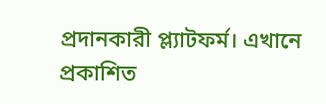প্রদানকারী প্ল্যাটফর্ম। এখানে প্রকাশিত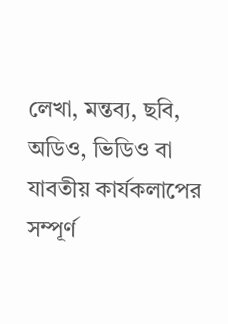লেখা, মন্তব্য, ছবি, অডিও, ভিডিও বা যাবতীয় কার্যকলাপের সম্পূর্ণ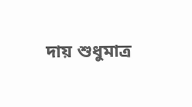দায় শুধুমাত্র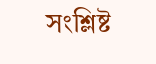সংশ্লিষ্ট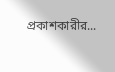প্রকাশকারীর...